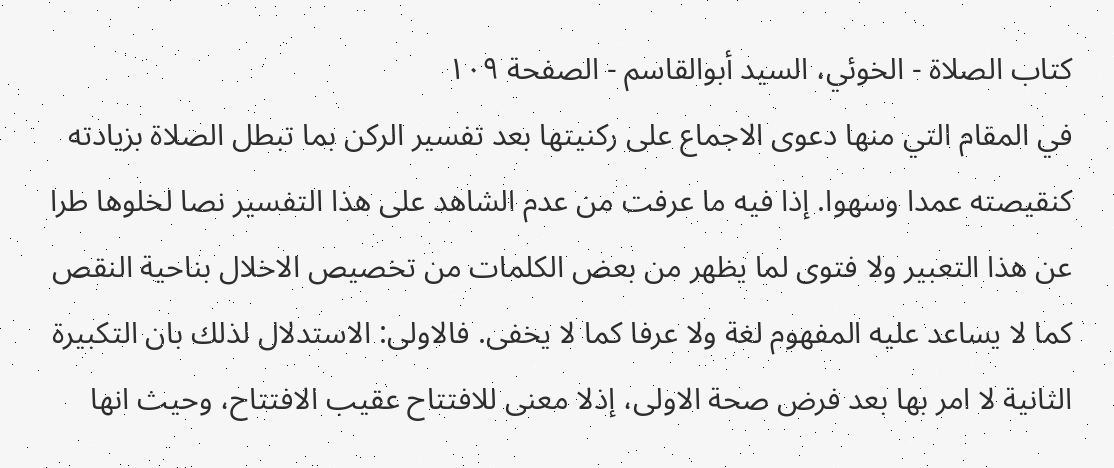كتاب الصلاة - الخوئي، السيد أبوالقاسم - الصفحة ١٠٩
في المقام التي منها دعوى الاجماع على ركنيتها بعد تفسير الركن بما تبطل الصلاة بزيادته كنقيصته عمدا وسهوا. إذا فيه ما عرفت من عدم الشاهد على هذا التفسير نصا لخلوها طرا عن هذا التعبير ولا فتوى لما يظهر من بعض الكلمات من تخصيص الاخلال بناحية النقص كما لا يساعد عليه المفهوم لغة ولا عرفا كما لا يخفى. فالاولى: الاستدلال لذلك بان التكبيرة الثانية لا امر بها بعد فرض صحة الاولى، إذلا معنى للافتتاح عقيب الافتتاح، وحيث انها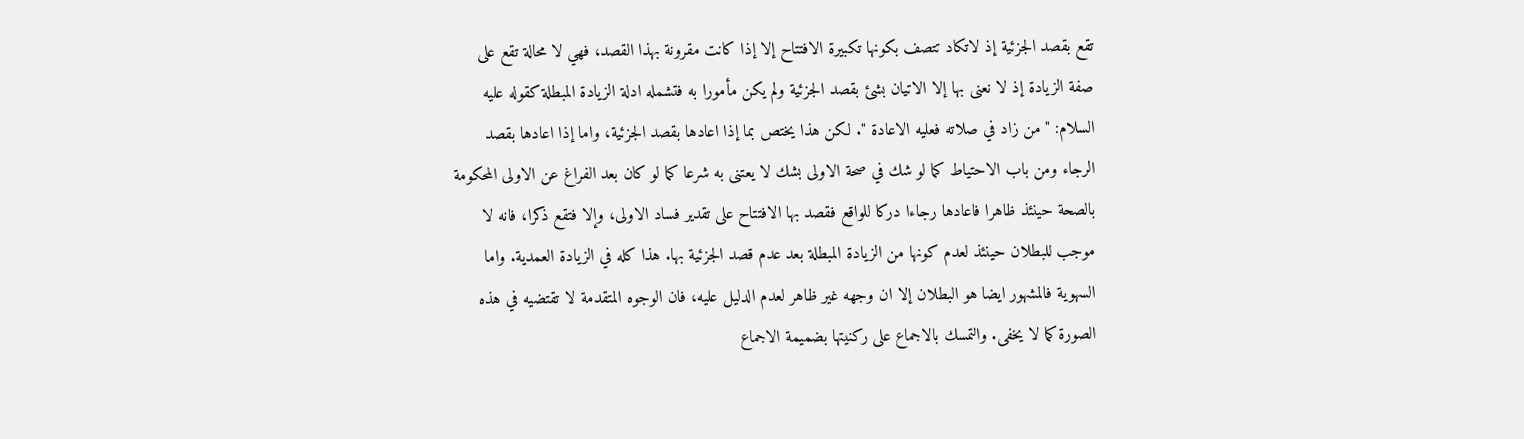تقع بقصد الجزئية إذ لاتكاد تتصف بكونها تكبيرة الافتتاح إلا إذا كانت مقرونة بهذا القصد، فهي لا محالة تقع على صفة الزيادة إذ لا نعنى بها إلا الاتيان بشئ بقصد الجزئية ولم يكن مأمورا به فتشمله ادلة الزيادة المبطلة كقوله عليه السلام: " من زاد في صلاته فعليه الاعادة ". لكن هذا يختص بما إذا اعادها بقصد الجزئية، واما إذا اعادها بقصد الرجاء ومن باب الاحتياط كما لو شك في صحة الاولى بشك لا يعتنى به شرعا كما لو كان بعد الفراغ عن الاولى المحكومة بالصحة حينئذ ظاهرا فاعادها رجاءا دركا للواقع فقصد بها الافتتاح على تقدير فساد الاولى، وإلا فتقع ذكرا، فانه لا موجب للبطلان حينئذ لعدم كونها من الزيادة المبطلة بعد عدم قصد الجزئية بها. هذا كله في الزيادة العمدية. واما السهوية فالمشهور ايضا هو البطلان إلا ان وجهه غير ظاهر لعدم الدليل عليه، فان الوجوه المتقدمة لا تقتضيه في هذه الصورة كما لا يخفى. والتمسك بالاجماع على ركنيتها بضميمة الاجماع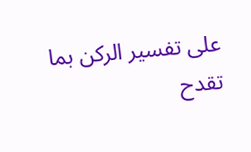على تفسير الركن بما تقدح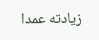زيادته عمدا